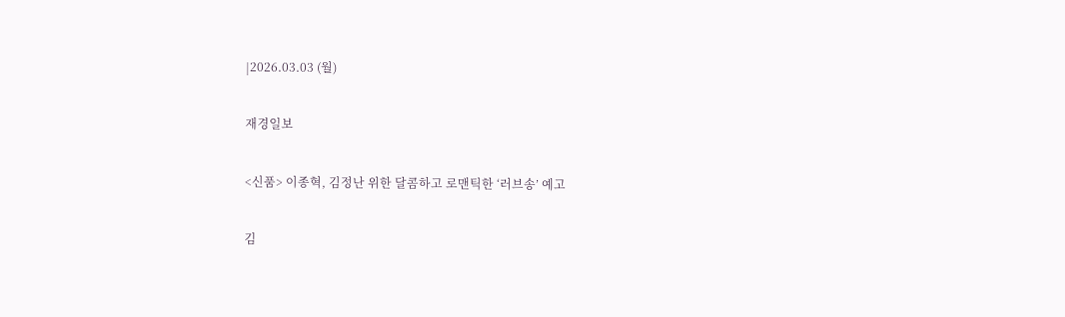|2026.03.03 (월)

재경일보

<신품> 이종혁, 김정난 위한 달콤하고 로맨틱한 ‘러브송’ 예고

김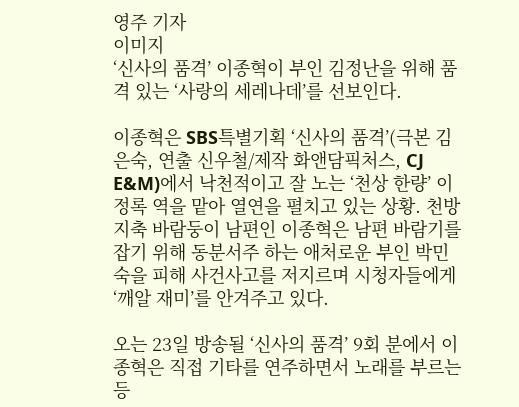영주 기자
이미지
‘신사의 품격’ 이종혁이 부인 김정난을 위해 품격 있는 ‘사랑의 세레나데’를 선보인다.

이종혁은 SBS특별기획 ‘신사의 품격’(극본 김은숙, 연출 신우철/제작 화앤담픽처스, CJ E&M)에서 낙천적이고 잘 노는 ‘천상 한량’ 이정록 역을 맡아 열연을 펼치고 있는 상황. 천방지축 바람둥이 남편인 이종혁은 남편 바람기를 잡기 위해 동분서주 하는 애처로운 부인 박민숙을 피해 사건사고를 저지르며 시청자들에게 ‘깨알 재미’를 안겨주고 있다.

오는 23일 방송될 ‘신사의 품격’ 9회 분에서 이종혁은 직접 기타를 연주하면서 노래를 부르는 등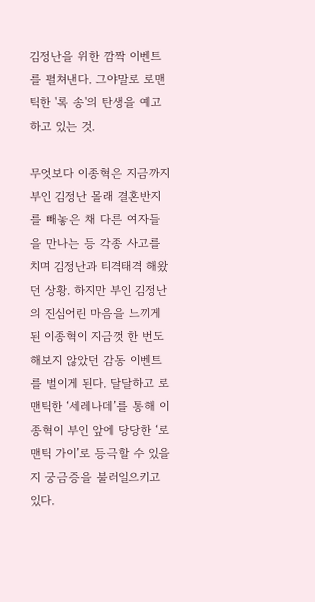김정난을 위한 깜짝 이벤트를 펼쳐낸다. 그야말로 로맨틱한 '록 송'의 탄생을 예고하고 있는 것.

무엇보다 이종혁은 지금까지 부인 김정난 몰래 결혼반지를 빼놓은 채 다른 여자들을 만나는 등 각종 사고를 치며 김정난과 티격태격 해왔던 상황. 하지만 부인 김정난의 진심어린 마음을 느끼게 된 이종혁이 지금껏 한 번도 해보지 않았던 감동 이벤트를 벌이게 된다. 달달하고 로맨틱한 ‘세레나데’를 통해 이종혁이 부인 앞에 당당한 ‘로맨틱 가이’로 등극할 수 있을지 궁금증을 불러일으키고 있다.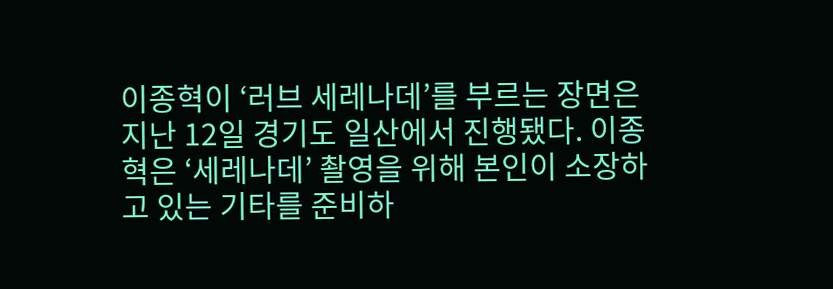이종혁이 ‘러브 세레나데’를 부르는 장면은 지난 12일 경기도 일산에서 진행됐다. 이종혁은 ‘세레나데’ 촬영을 위해 본인이 소장하고 있는 기타를 준비하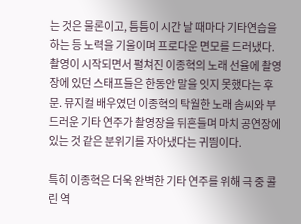는 것은 물론이고, 틈틈이 시간 날 때마다 기타연습을 하는 등 노력을 기울이며 프로다운 면모를 드러냈다. 촬영이 시작되면서 펼쳐진 이종혁의 노래 선율에 촬영장에 있던 스태프들은 한동안 말을 잇지 못했다는 후문. 뮤지컬 배우였던 이종혁의 탁월한 노래 솜씨와 부드러운 기타 연주가 촬영장을 뒤흔들며 마치 공연장에 있는 것 같은 분위기를 자아냈다는 귀띔이다.

특히 이종혁은 더욱 완벽한 기타 연주를 위해 극 중 콜린 역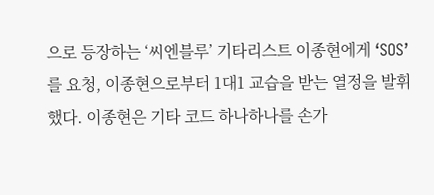으로 등장하는 ‘씨엔블루’ 기타리스트 이종현에게 ‘SOS’를 요청, 이종현으로부터 1대1 교습을 받는 열정을 발휘했다. 이종현은 기타 코드 하나하나를 손가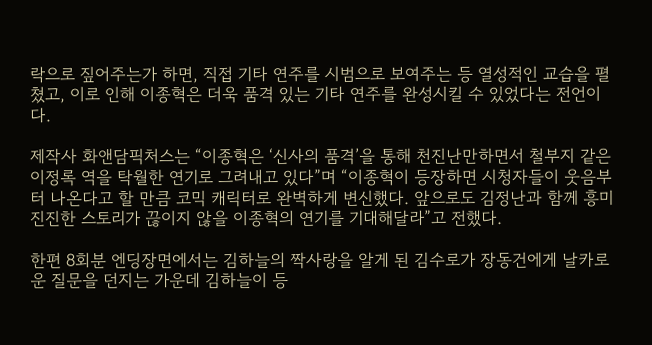락으로 짚어주는가 하면, 직접 기타 연주를 시범으로 보여주는 등 열성적인 교습을 펼쳤고, 이로 인해 이종혁은 더욱 품격 있는 기타 연주를 완성시킬 수 있었다는 전언이다.

제작사 화앤담픽처스는 “이종혁은 ‘신사의 품격’을 통해 천진난만하면서 철부지 같은 이정록 역을 탁월한 연기로 그려내고 있다”며 “이종혁이 등장하면 시청자들이 웃음부터 나온다고 할 만큼 코믹 캐릭터로 완벽하게 변신했다. 앞으로도 김정난과 함께 흥미진진한 스토리가 끊이지 않을 이종혁의 연기를 기대해달라”고 전했다.

한편 8회분 엔딩장면에서는 김하늘의 짝사랑을 알게 된 김수로가 장동건에게 날카로운 질문을 던지는 가운데 김하늘이 등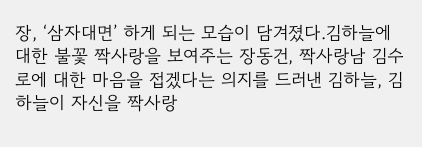장, ‘삼자대면’ 하게 되는 모습이 담겨졌다.김하늘에 대한 불꽃 짝사랑을 보여주는 장동건, 짝사랑남 김수로에 대한 마음을 접겠다는 의지를 드러낸 김하늘, 김하늘이 자신을 짝사랑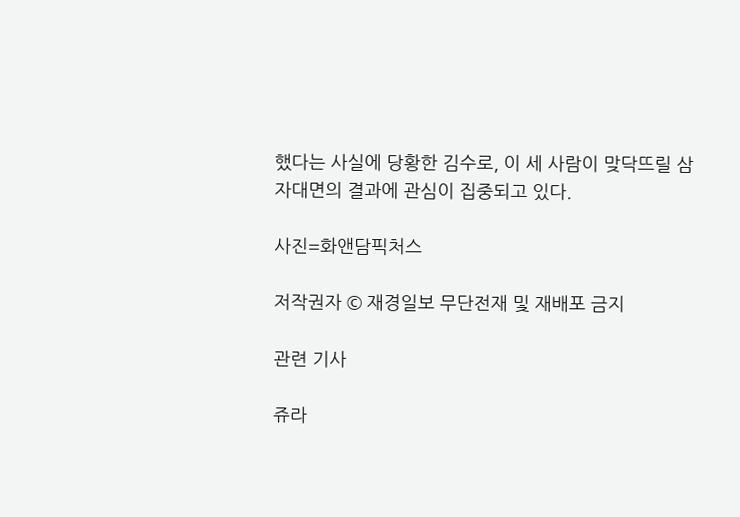했다는 사실에 당황한 김수로, 이 세 사람이 맞닥뜨릴 삼자대면의 결과에 관심이 집중되고 있다.

사진=화앤담픽처스

저작권자 © 재경일보 무단전재 및 재배포 금지

관련 기사

쥬라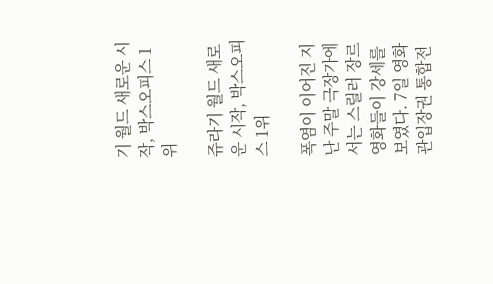기 월드 새로운 시작, 박스오피스 1위

쥬라기 월드 새로운 시작, 박스오피스 1위

폭염이 이어진 지난 주말 극장가에서는 스릴러 장르 영화들이 강세를 보였다. 7일 영화관입장권 통합전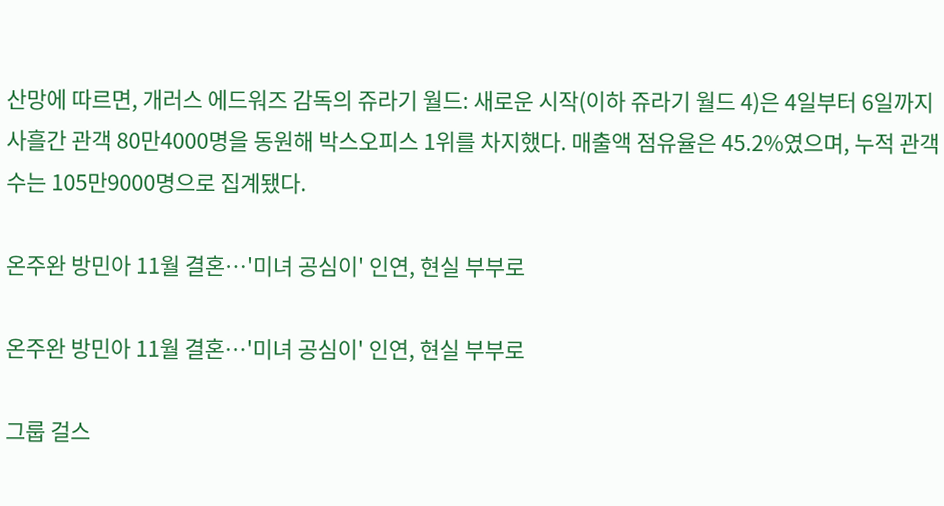산망에 따르면, 개러스 에드워즈 감독의 쥬라기 월드: 새로운 시작(이하 쥬라기 월드 4)은 4일부터 6일까지 사흘간 관객 80만4000명을 동원해 박스오피스 1위를 차지했다. 매출액 점유율은 45.2%였으며, 누적 관객 수는 105만9000명으로 집계됐다.

온주완 방민아 11월 결혼…'미녀 공심이' 인연, 현실 부부로

온주완 방민아 11월 결혼…'미녀 공심이' 인연, 현실 부부로

그룹 걸스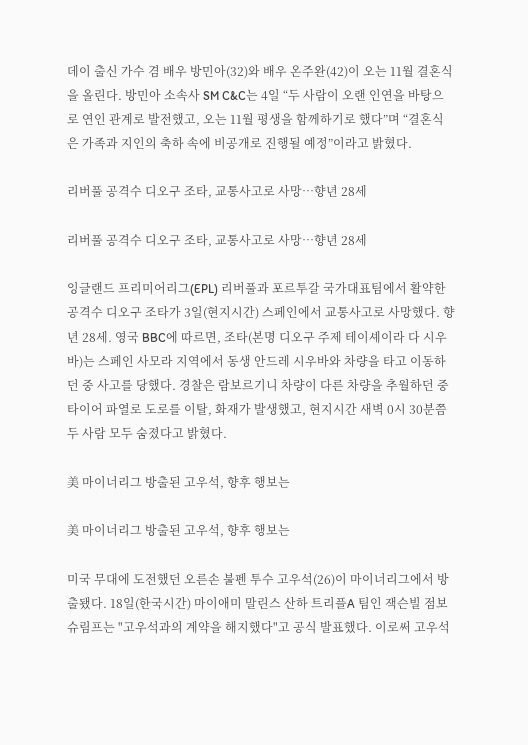데이 출신 가수 겸 배우 방민아(32)와 배우 온주완(42)이 오는 11월 결혼식을 올린다. 방민아 소속사 SM C&C는 4일 “두 사람이 오랜 인연을 바탕으로 연인 관계로 발전했고, 오는 11월 평생을 함께하기로 했다”며 “결혼식은 가족과 지인의 축하 속에 비공개로 진행될 예정”이라고 밝혔다.

리버풀 공격수 디오구 조타, 교통사고로 사망…향년 28세

리버풀 공격수 디오구 조타, 교통사고로 사망…향년 28세

잉글랜드 프리미어리그(EPL) 리버풀과 포르투갈 국가대표팀에서 활약한 공격수 디오구 조타가 3일(현지시간) 스페인에서 교통사고로 사망했다. 향년 28세. 영국 BBC에 따르면, 조타(본명 디오구 주제 테이셰이라 다 시우바)는 스페인 사모라 지역에서 동생 안드레 시우바와 차량을 타고 이동하던 중 사고를 당했다. 경찰은 람보르기니 차량이 다른 차량을 추월하던 중 타이어 파열로 도로를 이탈, 화재가 발생했고, 현지시간 새벽 0시 30분쯤 두 사람 모두 숨졌다고 밝혔다.

美 마이너리그 방출된 고우석, 향후 행보는

美 마이너리그 방출된 고우석, 향후 행보는

미국 무대에 도전했던 오른손 불펜 투수 고우석(26)이 마이너리그에서 방출됐다. 18일(한국시간) 마이애미 말린스 산하 트리플A 팀인 잭슨빌 점보슈림프는 "고우석과의 계약을 해지했다"고 공식 발표했다. 이로써 고우석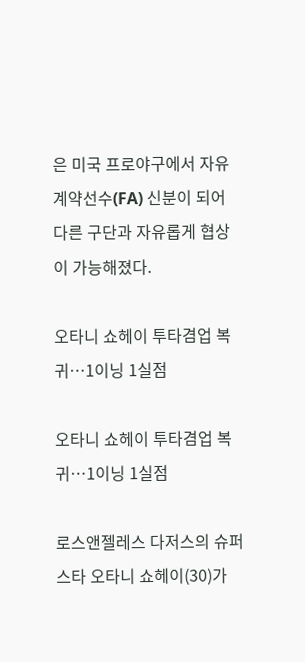은 미국 프로야구에서 자유계약선수(FA) 신분이 되어 다른 구단과 자유롭게 협상이 가능해졌다.

오타니 쇼헤이 투타겸업 복귀…1이닝 1실점

오타니 쇼헤이 투타겸업 복귀…1이닝 1실점

로스앤젤레스 다저스의 슈퍼스타 오타니 쇼헤이(30)가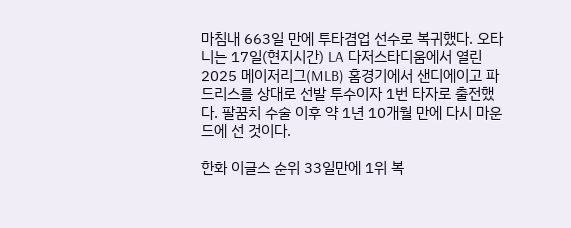마침내 663일 만에 투타겸업 선수로 복귀했다. 오타니는 17일(현지시간) LA 다저스타디움에서 열린 2025 메이저리그(MLB) 홈경기에서 샌디에이고 파드리스를 상대로 선발 투수이자 1번 타자로 출전했다. 팔꿈치 수술 이후 약 1년 10개월 만에 다시 마운드에 선 것이다.

한화 이글스 순위 33일만에 1위 복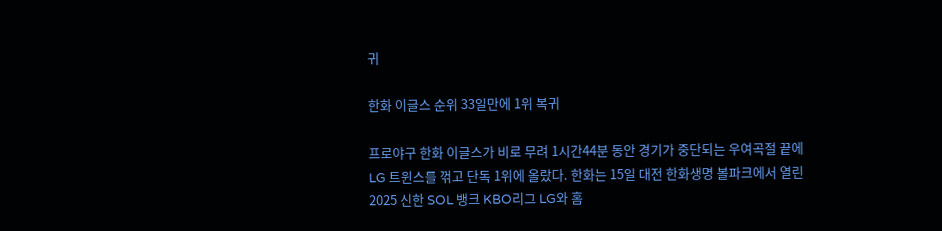귀

한화 이글스 순위 33일만에 1위 복귀

프로야구 한화 이글스가 비로 무려 1시간44분 동안 경기가 중단되는 우여곡절 끝에 LG 트윈스를 꺾고 단독 1위에 올랐다. 한화는 15일 대전 한화생명 볼파크에서 열린 2025 신한 SOL 뱅크 KBO리그 LG와 홈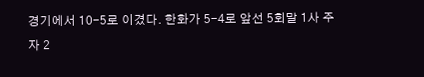경기에서 10-5로 이겼다. 한화가 5-4로 앞선 5회말 1사 주자 2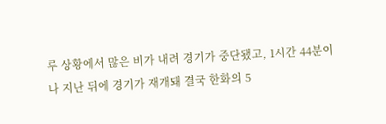루 상황에서 많은 비가 내려 경기가 중단됐고, 1시간 44분이나 지난 뒤에 경기가 재개돼 결국 한화의 5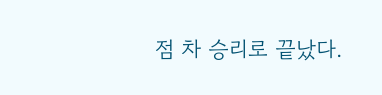점 차 승리로 끝났다.